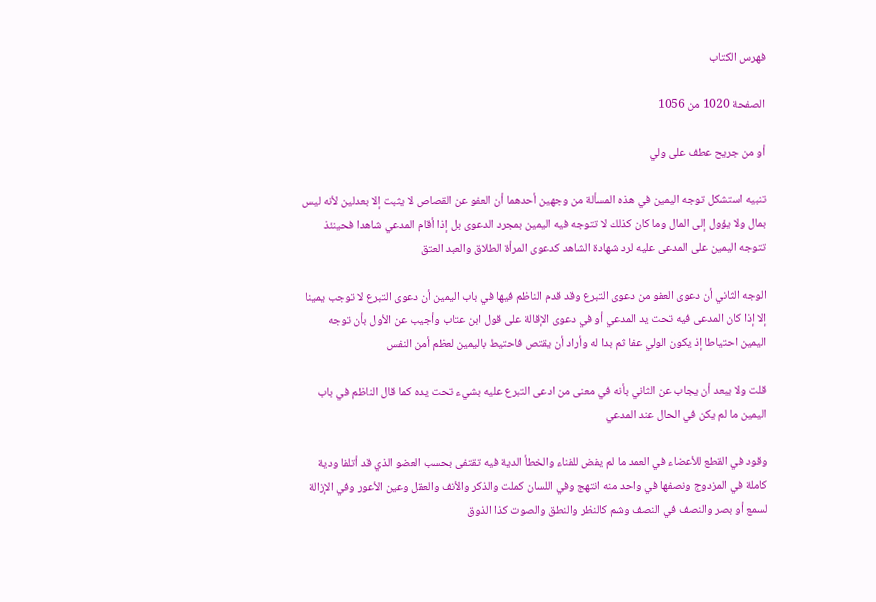فهرس الكتاب

الصفحة 1020 من 1056

أو من جريح عطف على ولي

تنبيه استشكل توجه اليمين في هذه المسألة من وجهين أحدهما أن العفو عن القصاص لا يثبت إلا بعدلين لأنه ليس بمال ولا يؤول إلى المال وما كان كذلك لا تتوجه فيه اليمين بمجرد الدعوى بل إذا أقام المدعي شاهدا فحينئذ تتوجه اليمين على المدعى عليه لرد شهادة الشاهد كدعوى المرأة الطلاق والعبد العتق

الوجه الثاني أن دعوى العفو من دعوى التبرع وقد قدم الناظم فيها في باب اليمين أن دعوى التبرع لا توجب يمينا إلا إذا كان المدعى فيه تحت يد المدعي أو في دعوى الإقالة على قول ابن عتاب وأجيب عن الأول بأن توجه اليمين احتياطا إذ يكون الولي عفا ثم بدا له وأراد أن يقتص فاحتيط باليمين لعظم أمن النفس

قلت ولا يبعد أن يجاب عن الثاني بأنه في معنى من ادعى التبرع عليه بشيء تحت يده كما قال الناظم في باب اليمين ما لم يكن في الحال عند المدعي

وقود في القطع للأعضاء في العمد ما لم يفض للفناء والخطأ الدية فيه تقتفى بحسب العضو الذي قد أتلفا ودية كاملة في المزدوج ونصفها في واحد منه انتهج وفي اللسان كملت والذكر والأنف والعقل وعين الأعور وفي الإزالة لسمع أو بصر والنصف في النصف وشم كالنظر والنطق والصوت كذا الذوق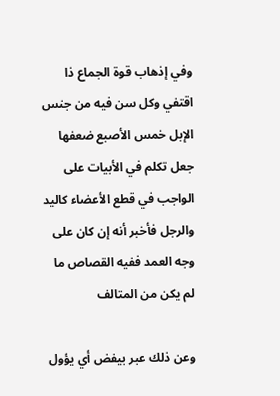وفي إذهاب قوة الجماع ذا اقتفي وكل سن فيه من جنس الإبل خمس الأصبع ضعفها جعل تكلم في الأبيات على الواجب في قطع الأعضاء كاليد والرجل فأخبر أنه إن كان على وجه العمد ففيه القصاص ما لم يكن من المتالف

وعن ذلك عبر بيفض أي يؤول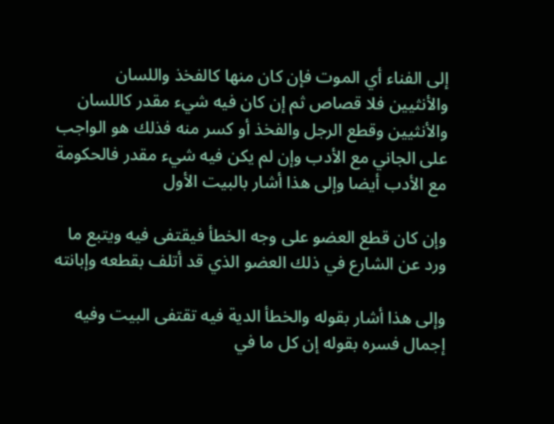إلى الفناء أي الموت فإن كان منها كالفخذ واللسان والأنثيين فلا قصاص ثم إن كان فيه شيء مقدر كاللسان والأنثيين وقطع الرجل والفخذ أو كسر منه فذلك هو الواجب على الجاني مع الأدب وإن لم يكن فيه شيء مقدر فالحكومة مع الأدب أيضا وإلى هذا أشار بالبيت الأول

وإن كان قطع العضو على وجه الخطأ فيقتفى فيه ويتبع ما ورد عن الشارع في ذلك العضو الذي قد أتلف بقطعه وإبانته

وإلى هذا أشار بقوله والخطأ الدية فيه تقتفى البيت وفيه إجمال فسره بقوله إن كل ما في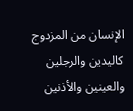الإنسان من المزدوج كاليدين والرجلين والعينين والأذنين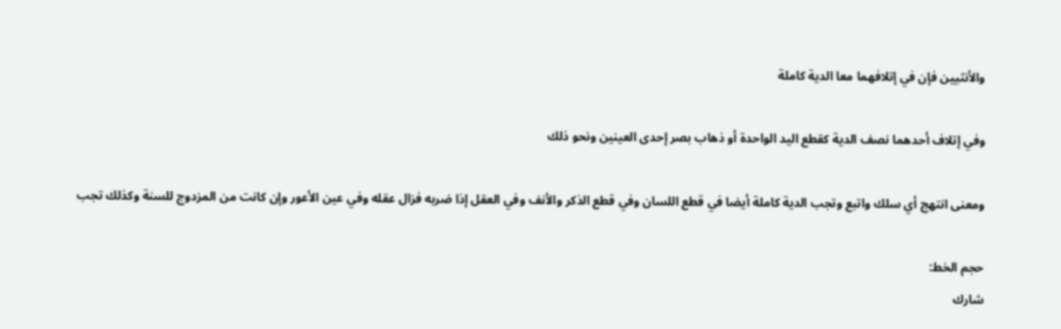والأنثيين فإن في إتلافهما معا الدية كاملة

وفي إتلاف أحدهما نصف الدية كقطع اليد الواحدة أو ذهاب بصر إحدى العينين ونحو ذلك

ومعنى انتهج أي سلك واتبع وتجب الدية كاملة أيضا في قطع اللسان وفي قطع الذكر والأنف وفي العقل إذا ضربه فزال عقله وفي عين الأعور وإن كانت من المزدوج للسنة وكذلك تجب

حجم الخط:
شارك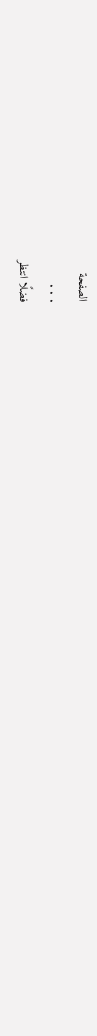الصفحة
. . .
فضلًا انتظر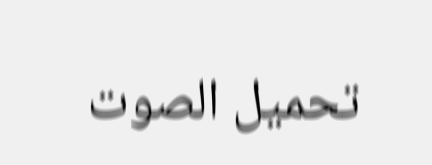تحميل الصوت